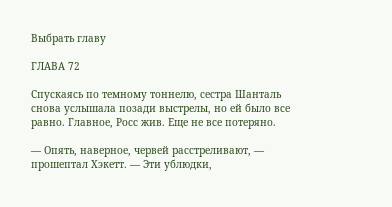Выбрать главу

ГЛАВА 72

Спускаясь по темному тоннелю, сестра Шанталь снова услышала позади выстрелы, но ей было все равно. Главное, Росс жив. Еще не все потеряно.

— Опять, наверное, червей расстреливают, — прошептал Хэкетт. — Эти ублюдки,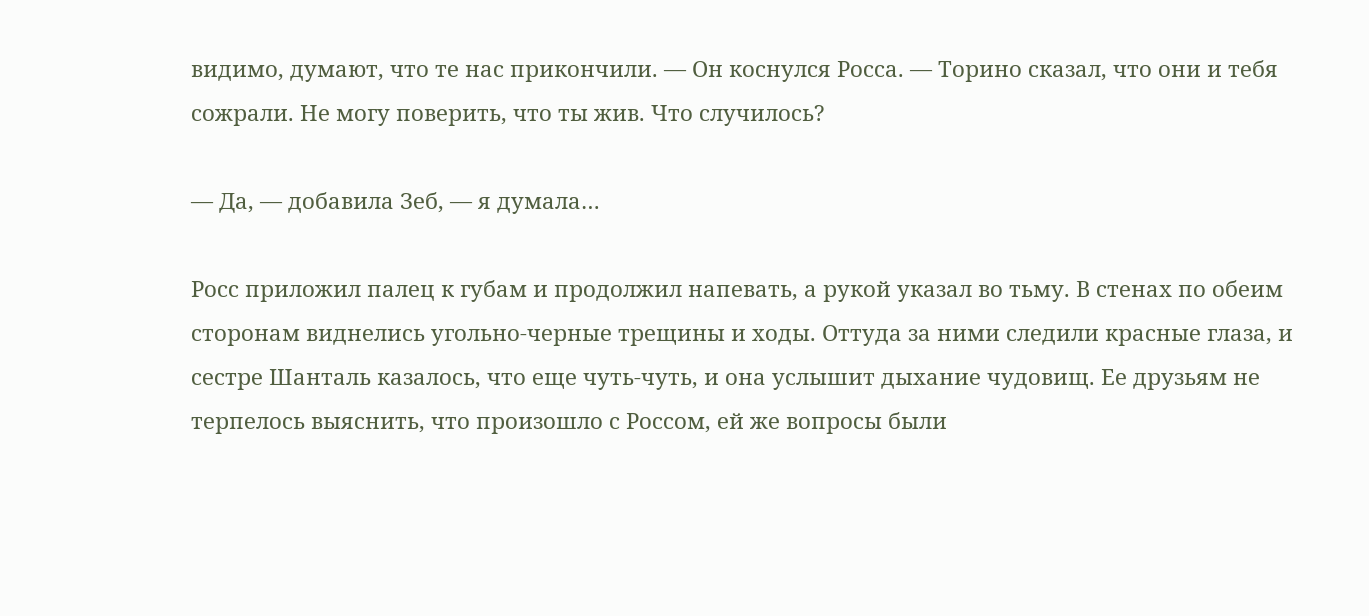видимо, думают, что те нас прикончили. — Он коснулся Росса. — Торино сказал, что они и тебя сожрали. Не могу поверить, что ты жив. Что случилось?

— Да, — добавила Зеб, — я думала…

Росс приложил палец к губам и продолжил напевать, а рукой указал во тьму. В стенах по обеим сторонам виднелись угольно-черные трещины и ходы. Оттуда за ними следили красные глаза, и сестре Шанталь казалось, что еще чуть-чуть, и она услышит дыхание чудовищ. Ее друзьям не терпелось выяснить, что произошло с Россом, ей же вопросы были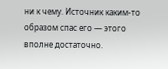ни к чему. Источник каким-то образом спас его — этого вполне достаточно.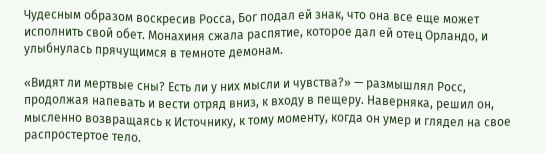Чудесным образом воскресив Росса, Бог подал ей знак, что она все еще может исполнить свой обет. Монахиня сжала распятие, которое дал ей отец Орландо, и улыбнулась прячущимся в темноте демонам.

«Видят ли мертвые сны? Есть ли у них мысли и чувства?» — размышлял Росс, продолжая напевать и вести отряд вниз, к входу в пещеру. Наверняка, решил он, мысленно возвращаясь к Источнику, к тому моменту, когда он умер и глядел на свое распростертое тело.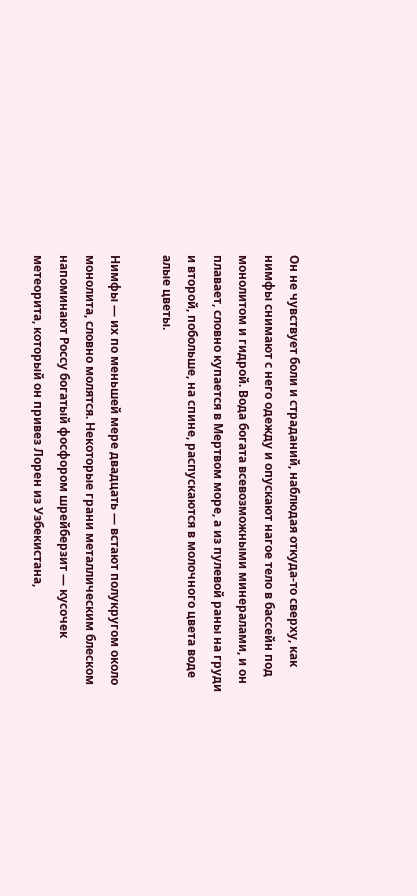Он не чувствует боли и страданий, наблюдая откуда-то сверху, как нимфы снимают с него одежду и опускают нагое тело в бассейн под монолитом и гидрой. Вода богата всевозможными минералами, и он плавает, словно купается в Мертвом море, а из пулевой раны на груди и второй, побольше, на спине, распускаются в молочного цвета воде алые цветы.

Нимфы — их по меньшей мере двадцать — встают полукругом около монолита, словно молятся. Некоторые грани металлическим блеском напоминают Россу богатый фосфором шрейберзит — кусочек метеорита, который он привез Лорен из Узбекистана,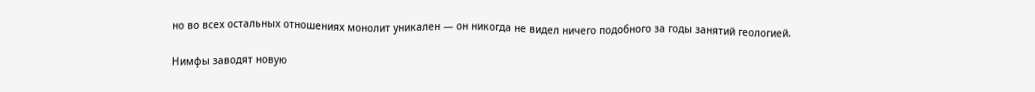но во всех остальных отношениях монолит уникален — он никогда не видел ничего подобного за годы занятий геологией.

Нимфы заводят новую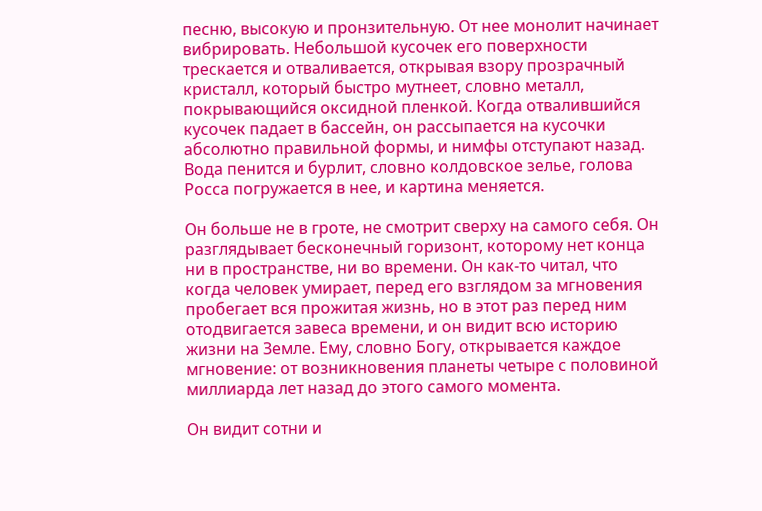песню, высокую и пронзительную. От нее монолит начинает вибрировать. Небольшой кусочек его поверхности трескается и отваливается, открывая взору прозрачный кристалл, который быстро мутнеет, словно металл, покрывающийся оксидной пленкой. Когда отвалившийся кусочек падает в бассейн, он рассыпается на кусочки абсолютно правильной формы, и нимфы отступают назад. Вода пенится и бурлит, словно колдовское зелье, голова Росса погружается в нее, и картина меняется.

Он больше не в гроте, не смотрит сверху на самого себя. Он разглядывает бесконечный горизонт, которому нет конца ни в пространстве, ни во времени. Он как-то читал, что когда человек умирает, перед его взглядом за мгновения пробегает вся прожитая жизнь, но в этот раз перед ним отодвигается завеса времени, и он видит всю историю жизни на Земле. Ему, словно Богу, открывается каждое мгновение: от возникновения планеты четыре с половиной миллиарда лет назад до этого самого момента.

Он видит сотни и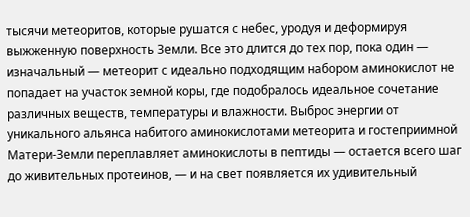тысячи метеоритов, которые рушатся с небес, уродуя и деформируя выжженную поверхность Земли. Все это длится до тех пор, пока один — изначальный — метеорит с идеально подходящим набором аминокислот не попадает на участок земной коры, где подобралось идеальное сочетание различных веществ, температуры и влажности. Выброс энергии от уникального альянса набитого аминокислотами метеорита и гостеприимной Матери-Земли переплавляет аминокислоты в пептиды — остается всего шаг до живительных протеинов, — и на свет появляется их удивительный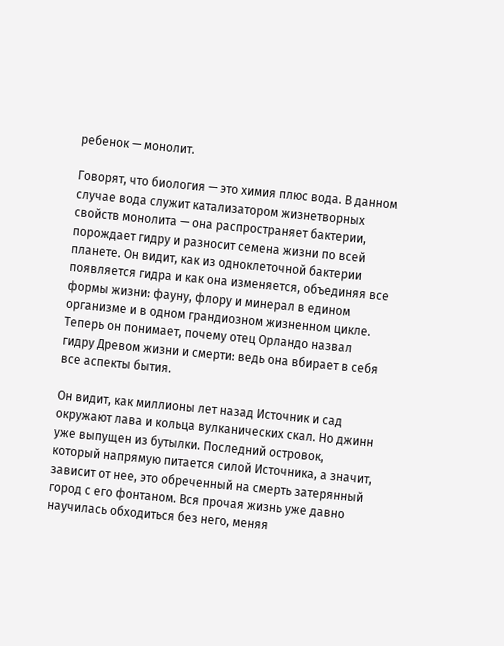ребенок — монолит.

Говорят, что биология — это химия плюс вода. В данном случае вода служит катализатором жизнетворных свойств монолита — она распространяет бактерии, порождает гидру и разносит семена жизни по всей планете. Он видит, как из одноклеточной бактерии появляется гидра и как она изменяется, объединяя все формы жизни: фауну, флору и минерал в едином организме и в одном грандиозном жизненном цикле. Теперь он понимает, почему отец Орландо назвал гидру Древом жизни и смерти: ведь она вбирает в себя все аспекты бытия.

Он видит, как миллионы лет назад Источник и сад окружают лава и кольца вулканических скал. Но джинн уже выпущен из бутылки. Последний островок, который напрямую питается силой Источника, а значит, зависит от нее, это обреченный на смерть затерянный город с его фонтаном. Вся прочая жизнь уже давно научилась обходиться без него, меняя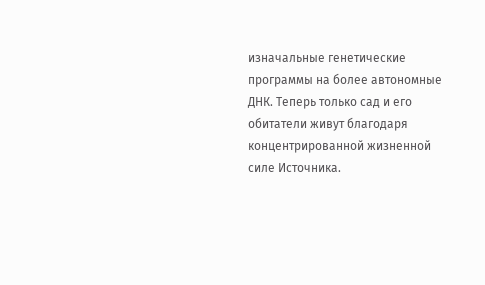изначальные генетические программы на более автономные ДНК. Теперь только сад и его обитатели живут благодаря концентрированной жизненной силе Источника.